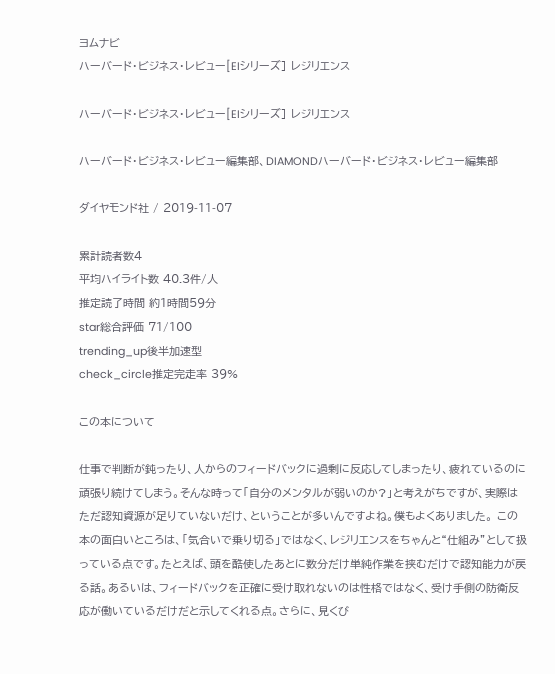ヨムナビ
ハーバード・ビジネス・レビュー[EIシリーズ] レジリエンス

ハーバード・ビジネス・レビュー[EIシリーズ] レジリエンス

ハーバード・ビジネス・レビュー編集部、DIAMONDハーバード・ビジネス・レビュー編集部

ダイヤモンド社 / 2019-11-07

累計読者数4
平均ハイライト数 40.3件/人
推定読了時間 約1時間59分
star総合評価 71/100
trending_up後半加速型
check_circle推定完走率 39%

この本について

仕事で判断が鈍ったり、人からのフィードバックに過剰に反応してしまったり、疲れているのに頑張り続けてしまう。そんな時って「自分のメンタルが弱いのか?」と考えがちですが、実際はただ認知資源が足りていないだけ、ということが多いんですよね。僕もよくありました。 この本の面白いところは、「気合いで乗り切る」ではなく、レジリエンスをちゃんと“仕組み”として扱っている点です。たとえば、頭を酷使したあとに数分だけ単純作業を挟むだけで認知能力が戻る話。あるいは、フィードバックを正確に受け取れないのは性格ではなく、受け手側の防衛反応が働いているだけだと示してくれる点。さらに、見くび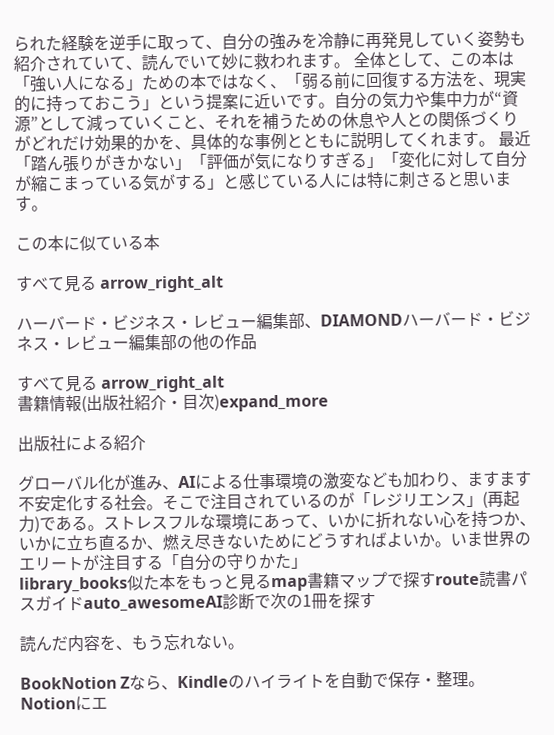られた経験を逆手に取って、自分の強みを冷静に再発見していく姿勢も紹介されていて、読んでいて妙に救われます。 全体として、この本は「強い人になる」ための本ではなく、「弱る前に回復する方法を、現実的に持っておこう」という提案に近いです。自分の気力や集中力が“資源”として減っていくこと、それを補うための休息や人との関係づくりがどれだけ効果的かを、具体的な事例とともに説明してくれます。 最近「踏ん張りがきかない」「評価が気になりすぎる」「変化に対して自分が縮こまっている気がする」と感じている人には特に刺さると思います。

この本に似ている本

すべて見る arrow_right_alt

ハーバード・ビジネス・レビュー編集部、DIAMONDハーバード・ビジネス・レビュー編集部の他の作品

すべて見る arrow_right_alt
書籍情報(出版社紹介・目次)expand_more

出版社による紹介

グローバル化が進み、AIによる仕事環境の激変なども加わり、ますます不安定化する社会。そこで注目されているのが「レジリエンス」(再起力)である。ストレスフルな環境にあって、いかに折れない心を持つか、いかに立ち直るか、燃え尽きないためにどうすればよいか。いま世界のエリートが注目する「自分の守りかた」
library_books似た本をもっと見るmap書籍マップで探すroute読書パスガイドauto_awesomeAI診断で次の1冊を探す

読んだ内容を、もう忘れない。

BookNotion Zなら、Kindleのハイライトを自動で保存・整理。Notionにエ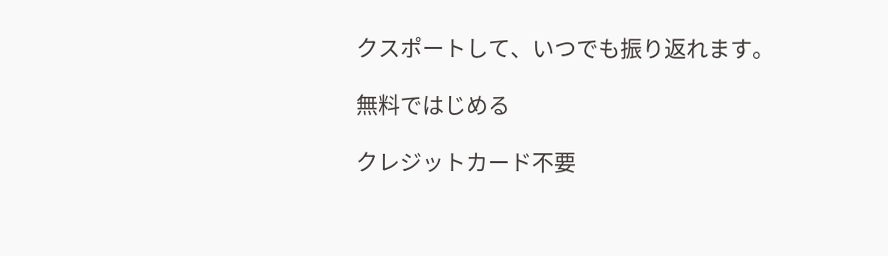クスポートして、いつでも振り返れます。

無料ではじめる

クレジットカード不要